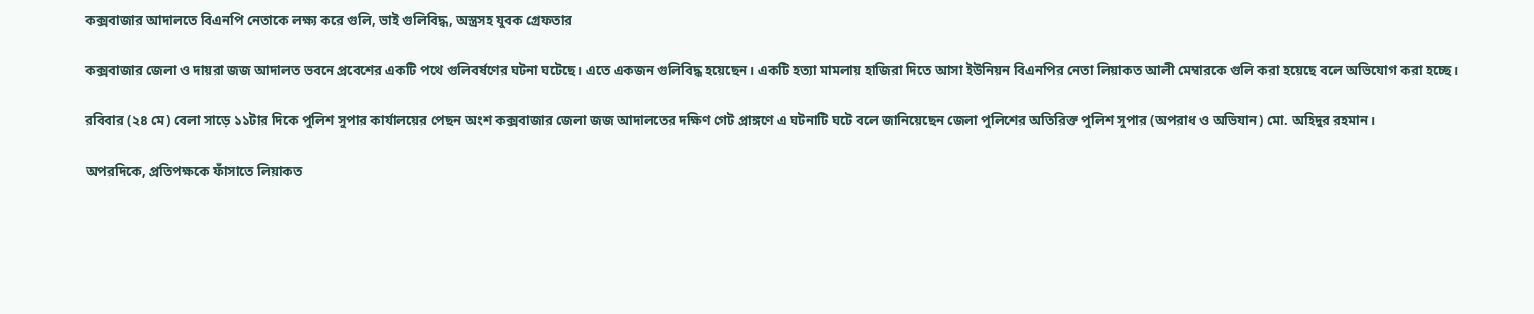কক্সবাজার আদালতে বিএনপি নেতাকে লক্ষ্য করে গুলি, ভাই গুলিবিদ্ধ, অস্ত্রসহ যুবক গ্রেফতার

কক্সবাজার জেলা ও দায়রা জজ আদালত ভবনে প্রবেশের একটি পথে গুলিবর্ষণের ঘটনা ঘটেছে। এতে একজন গুলিবিদ্ধ হয়েছেন। একটি হত্যা মামলায় হাজিরা দিতে আসা ইউনিয়ন বিএনপির নেতা লিয়াকত আলী মেম্বারকে গুলি করা হয়েছে বলে অভিযোগ করা হচ্ছে।

রবিবার (২৪ মে) বেলা সাড়ে ১১টার দিকে পুলিশ সুপার কার্যালয়ের পেছন অংশ কক্সবাজার জেলা জজ আদালতের দক্ষিণ গেট প্রাঙ্গণে এ ঘটনাটি ঘটে বলে জানিয়েছেন জেলা পুলিশের অতিরিক্ত পুলিশ সুপার (অপরাধ ও অভিযান) মো. অহিদুর রহমান।

অপরদিকে, প্রতিপক্ষকে ফাঁসাতে লিয়াকত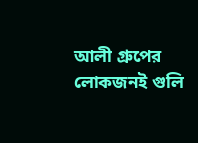আলী গ্রুপের লোকজনই গুলি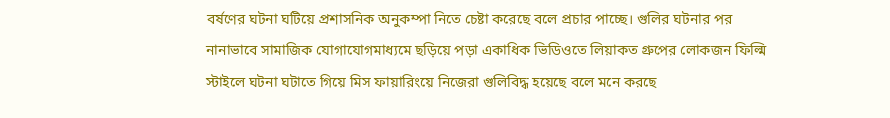বর্ষণের ঘটনা ঘটিয়ে প্রশাসনিক অনুকম্পা নিতে চেষ্টা করেছে বলে প্রচার পাচ্ছে। গুলির ঘটনার পর নানাভাবে সামাজিক যোগাযোগমাধ্যমে ছড়িয়ে পড়া একাধিক ভিডিওতে লিয়াকত গ্রুপের লোকজন ফিল্মি স্টাইলে ঘটনা ঘটাতে গিয়ে মিস ফায়ারিংয়ে নিজেরা গুলিবিদ্ধ হয়েছে বলে মনে করছে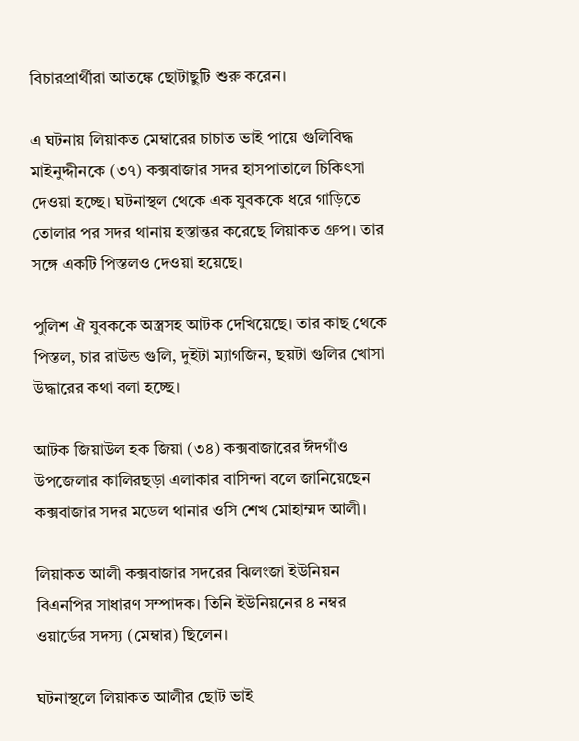বিচারপ্রার্থীরা আতঙ্কে ছোটাছুটি শুরু করেন।

এ ঘটনায় লিয়াকত মেম্বারের চাচাত ভাই পায়ে গুলিবিদ্ধ মাইনুদ্দীনকে (৩৭) কক্সবাজার সদর হাসপাতালে চিকিৎসা দেওয়া হচ্ছে। ঘটনাস্থল থেকে এক যুবককে ধরে গাড়িতে তোলার পর সদর থানায় হস্তান্তর করেছে লিয়াকত গ্রুপ। তার সঙ্গে একটি পিস্তলও দেওয়া হয়েছে।

পুলিশ ঐ যুবককে অস্ত্রসহ আটক দেখিয়েছে। তার কাছ থেকে পিস্তল, চার রাউন্ড গুলি, দুইটা ম্যাগজিন, ছয়টা গুলির খোসা উদ্ধারের কথা বলা হচ্ছে।

আটক জিয়াউল হক জিয়া (৩৪) কক্সবাজারের ঈদগাঁও উপজেলার কালিরছড়া এলাকার বাসিন্দা বলে জানিয়েছেন কক্সবাজার সদর মডেল থানার ওসি শেখ মোহাম্মদ আলী।

লিয়াকত আলী কক্সবাজার সদরের ঝিলংজা ইউনিয়ন বিএনপির সাধারণ সম্পাদক। তিনি ইউনিয়নের ৪ নম্বর ওয়ার্ডের সদস্য (মেম্বার) ছিলেন।

ঘটনাস্থলে লিয়াকত আলীর ছোট ভাই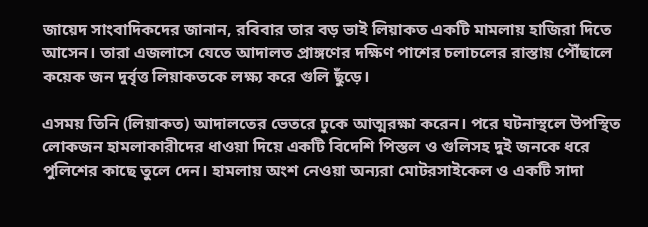জায়েদ সাংবাদিকদের জানান, রবিবার তার বড় ভাই লিয়াকত একটি মামলায় হাজিরা দিতে আসেন। তারা এজলাসে যেতে আদালত প্রাঙ্গণের দক্ষিণ পাশের চলাচলের রাস্তায় পৌঁছালে কয়েক জন দুর্বৃত্ত লিয়াকতকে লক্ষ্য করে গুলি ছুঁড়ে।

এসময় তিনি (লিয়াকত) আদালতের ভেতরে ঢুকে আত্মরক্ষা করেন। পরে ঘটনাস্থলে উপস্থিত লোকজন হামলাকারীদের ধাওয়া দিয়ে একটি বিদেশি পিস্তল ও গুলিসহ দুই জনকে ধরে পুলিশের কাছে তুলে দেন। হামলায় অংশ নেওয়া অন্যরা মোটরসাইকেল ও একটি সাদা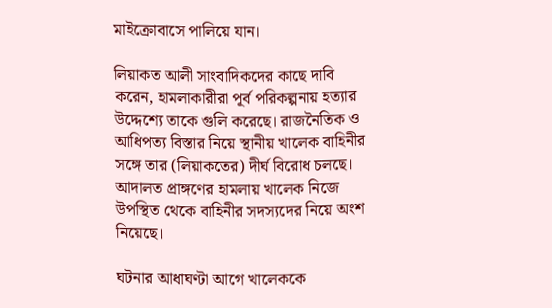মাইক্রোবাসে পালিয়ে যান।

লিয়াকত আলী সাংবাদিকদের কাছে দাবি করেন, হামলাকারীরা পূর্ব পরিকল্পনায় হত্যার উদ্দেশ্যে তাকে গুলি করেছে। রাজনৈতিক ও আধিপত্য বিস্তার নিয়ে স্থানীয় খালেক বাহিনীর সঙ্গে তার (লিয়াকতের) দীর্ঘ বিরোধ চলছে। আদালত প্রাঙ্গণের হামলায় খালেক নিজে উপস্থিত থেকে বাহিনীর সদস্যদের নিয়ে অংশ নিয়েছে।

ঘটনার আধাঘণ্টা আগে খালেককে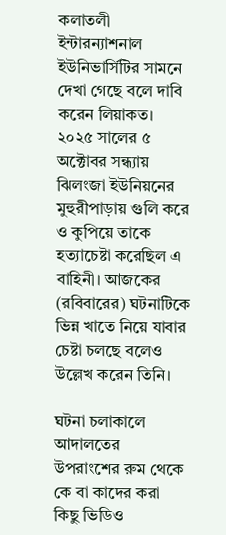কলাতলী ইন্টারন্যাশনাল ইউনিভার্সিটির সামনে দেখা গেছে বলে দাবি করেন লিয়াকত। ২০২৫ সালের ৫ অক্টোবর সন্ধ্যায় ঝিলংজা ইউনিয়নের মুহুরীপাড়ায় গুলি করে ও কুপিয়ে তাকে হত্যাচেষ্টা করেছিল এ বাহিনী। আজকের (রবিবারের) ঘটনাটিকে ভিন্ন খাতে নিয়ে যাবার চেষ্টা চলছে বলেও উল্লেখ করেন তিনি।

ঘটনা চলাকালে আদালতের উপরাংশের রুম থেকে কে বা কাদের করা কিছু ভিডিও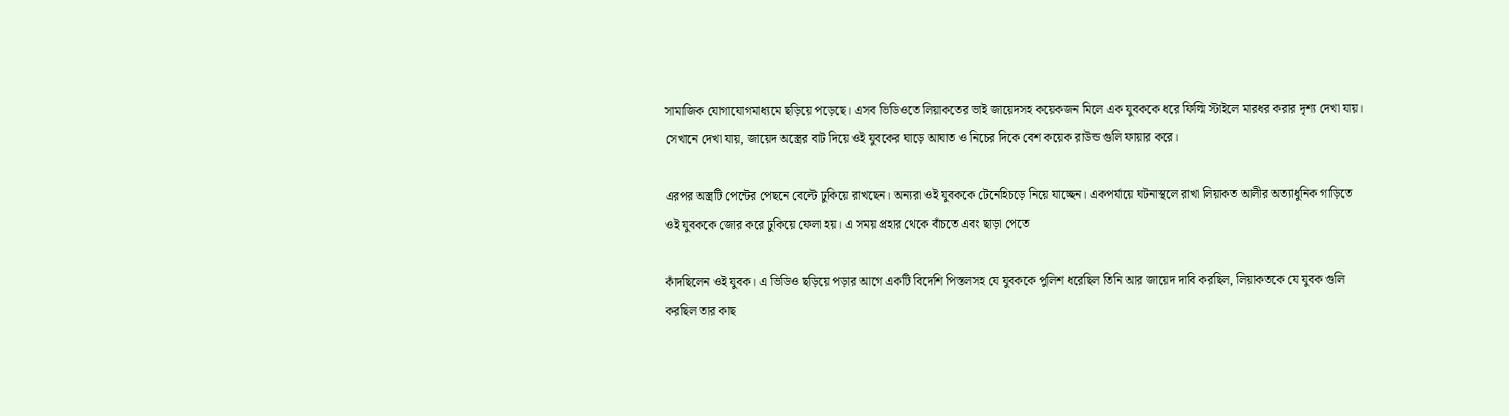সামাজিক যোগাযোগমাধ্যমে ছড়িয়ে পড়েছে। এসব ভিডিওতে লিয়াকতের ভাই জায়েদসহ কয়েকজন মিলে এক যুবককে ধরে ফিল্মি স্টাইলে মারধর করার দৃশ্য দেখা যায়। সেখানে দেখা যায়, জায়েদ অস্ত্রের বাট দিয়ে ওই যুবকের ঘাড়ে আঘাত ও নিচের দিকে বেশ কয়েক রাউন্ড গুলি ফায়ার করে।

এরপর অস্ত্রটি পেন্টের পেছনে বেল্টে ঢুকিয়ে রাখছেন। অন্যরা ওই যুবককে টেনেহিচড়ে নিয়ে যাচ্ছেন। একপর্যায়ে ঘটনাস্থলে রাখা লিয়াকত আলীর অত্যাধুনিক গাড়িতে ওই যুবককে জোর করে ঢুকিয়ে ফেলা হয়। এ সময় প্রহার থেকে বাঁচতে এবং ছাড়া পেতে

কাঁদছিলেন ওই যুবক। এ ভিডিও ছড়িয়ে পড়ার আগে একটি বিদেশি পিস্তলসহ যে যুবককে পুলিশ ধরেছিল তিনি আর জায়েদ দাবি করছিল, লিয়াকতকে যে যুবক গুলি করছিল তার কাছ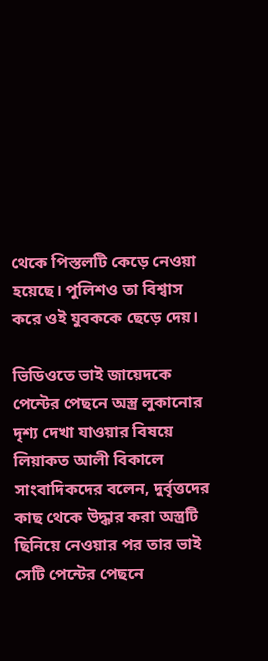থেকে পিস্তলটি কেড়ে নেওয়া হয়েছে। পুলিশও তা বিশ্বাস করে ওই যুবককে ছেড়ে দেয়।

ভিডিওতে ভাই জায়েদকে পেন্টের পেছনে অস্ত্র লুকানোর দৃশ্য দেখা যাওয়ার বিষয়ে লিয়াকত আলী বিকালে সাংবাদিকদের বলেন, দুর্বৃত্তদের কাছ থেকে উদ্ধার করা অস্ত্রটি ছিনিয়ে নেওয়ার পর তার ভাই সেটি পেন্টের পেছনে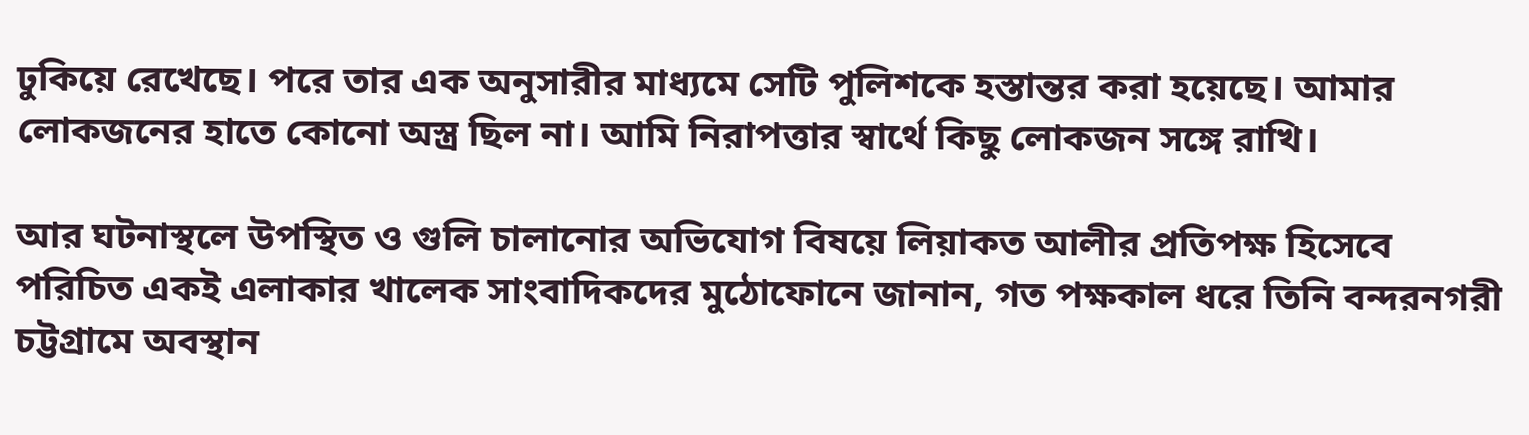ঢুকিয়ে রেখেছে। পরে তার এক অনুসারীর মাধ্যমে সেটি পুলিশকে হস্তান্তর করা হয়েছে। আমার লোকজনের হাতে কোনো অস্ত্র ছিল না। আমি নিরাপত্তার স্বার্থে কিছু লোকজন সঙ্গে রাখি।

আর ঘটনাস্থলে উপস্থিত ও গুলি চালানোর অভিযোগ বিষয়ে লিয়াকত আলীর প্রতিপক্ষ হিসেবে পরিচিত একই এলাকার খালেক সাংবাদিকদের মুঠোফোনে জানান, গত পক্ষকাল ধরে তিনি বন্দরনগরী চট্টগ্রামে অবস্থান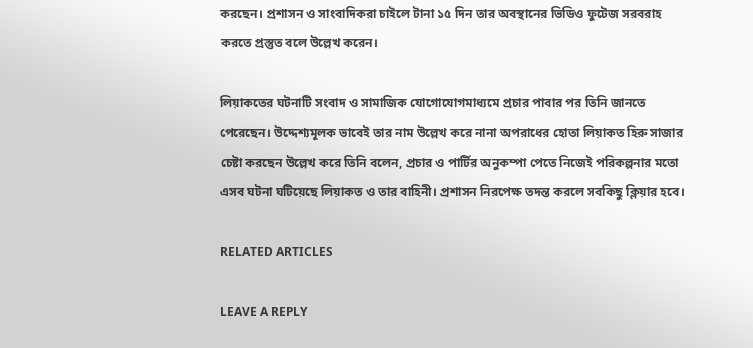করছেন। প্রশাসন ও সাংবাদিকরা চাইলে টানা ১৫ দিন তার অবস্থানের ভিডিও ফুটেজ সরবরাহ করতে প্রস্তুত বলে উল্লেখ করেন।

লিয়াকতের ঘটনাটি সংবাদ ও সামাজিক যোগোযোগমাধ্যমে প্রচার পাবার পর তিনি জানতে পেরেছেন। উদ্দেশ্যমূলক ভাবেই তার নাম উল্লেখ করে নানা অপরাধের হোতা লিয়াকত হিরু সাজার চেষ্টা করছেন উল্লেখ করে তিনি বলেন, প্রচার ও পার্টির অনুকম্পা পেতে নিজেই পরিকল্পনার মতো এসব ঘটনা ঘটিয়েছে লিয়াকত ও তার বাহিনী। প্রশাসন নিরপেক্ষ তদন্ত করলে সবকিছু ক্লিয়ার হবে।

RELATED ARTICLES

LEAVE A REPLY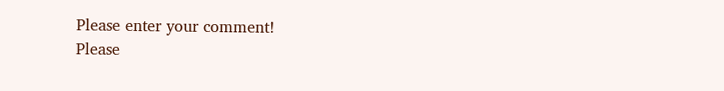Please enter your comment!
Please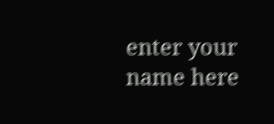enter your name here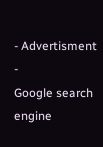- Advertisment -
Google search engine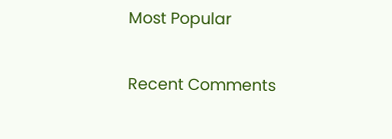Most Popular

Recent Comments